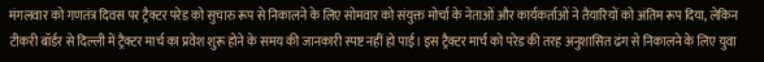मंगलवार को गणतंत्र दिवस पर ट्रैक्टर परेड को सुचारु रूप से निकालने के लिए सोमवार को संयुक्त मोर्चा के नेताओं और कार्यकर्ताओं ने तैयारियों को अंतिम रूप दिया, लेकिन टीकरी बॉर्डर से दिल्ली में ट्रैक्टर मार्च का प्रवेश शुरू होने के समय की जानकारी स्पष्ट नहीं हो पाई। इस ट्रैक्टर मार्च को परेड की तरह अनुशासित ढंग से निकालने के लिए युवा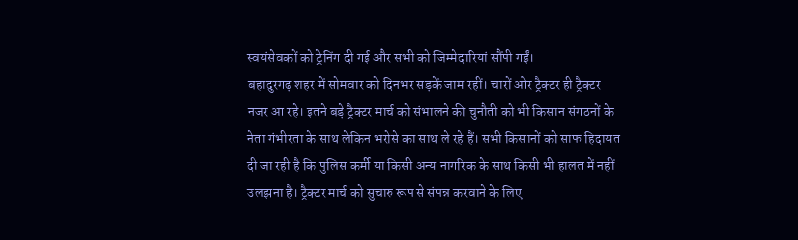स्वयंसेवकों को ट्रेनिंग दी गई और सभी को जिम्मेदारियां सौंपी गईं।
बहादुरगढ़ शहर में सोमवार को दिनभर सड़कें जाम रहीं। चारों ओर ट्रैक्टर ही ट्रैक्टर नजर आ रहे। इतने बड़े ट्रैक्टर मार्च को संभालने की चुनौती को भी किसान संगठनों के नेता गंभीरता के साथ लेकिन भरोसे का साथ ले रहे हैं। सभी किसानों को साफ हिदायत दी जा रही है कि पुलिस कर्मी या किसी अन्य नागरिक के साथ किसी भी हालत में नहीं उलझना है। ट्रैक्टर मार्च को सुचारु रूप से संपन्न करवाने के लिए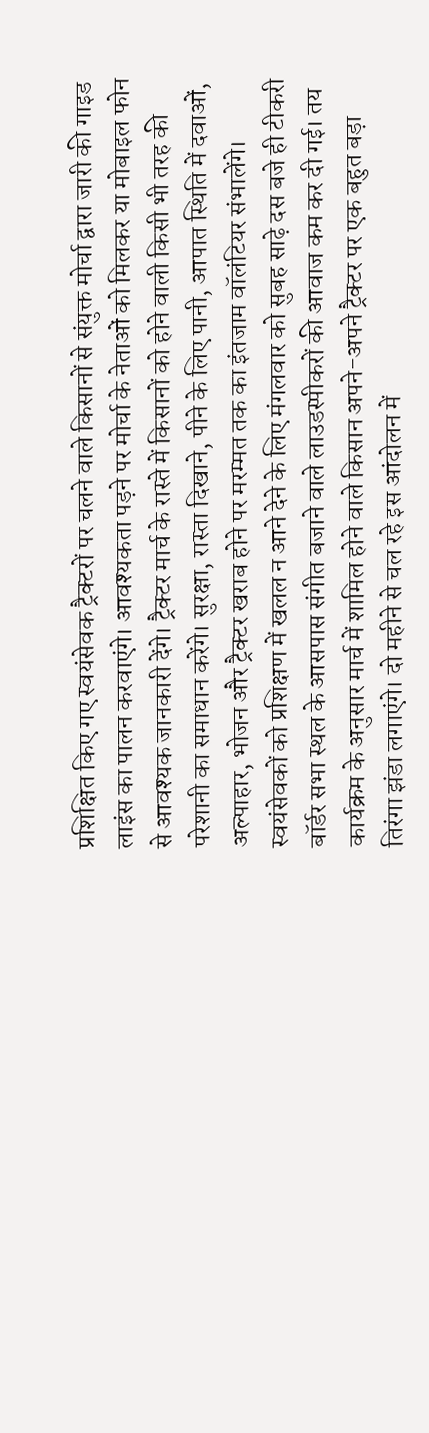प्रशिक्षित किए गए स्वयंसेवक ट्रैक्टरों पर चलने वाले किसानों से संयुक्त मोर्चा द्वारा जारी की गाइड लाइंस का पालन करवाएंगे। आवश्यकता पड़ने पर मोर्चा के नेताओं को मिलकर या मोबाइल फोन से आवश्यक जानकारी देंगे। ट्रैक्टर मार्च के रास्ते में किसानों को होने वाली किसी भी तरह की परेशानी का समाधान करेंगे। सुरक्षा, रास्ता दिखाने, पीने के लिए पानी, आपात स्थिति में दवाओं, अल्पाहार, भोजन और ट्रैक्टर खराब होने पर मरम्मत तक का इंतजाम वॉलंटियर संभालेंगे।
स्वयंसेवकों को प्रशिक्षण में खलल न आने देने के लिए मंगलवार को सुबह साढ़े दस बजे ही टीकरी बॉर्डर सभा स्थल के आसपास संगीत बजाने वाले लाउडस्पीकरों की आवाज कम कर दी गई। तय कार्यक्रम के अनुसार मार्च में शामिल होने वाले किसान अपने-अपने ट्रैक्टर पर एक बहुत बड़ा तिरंगा झंडा लगाएंगे। दो महीने से चल रहे इस आंदोलन में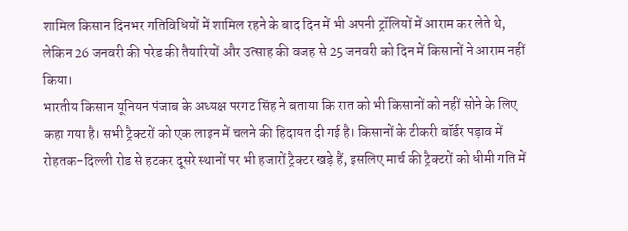शामिल किसान दिनभर गतिविधियों में शामिल रहने के बाद दिन में भी अपनी ट्रॉलियों में आराम कर लेते थे, लेकिन 26 जनवरी की परेड की तैयारियों और उत्साह की वजह से 25 जनवरी को दिन में किसानों ने आराम नहीं किया।
भारतीय किसान यूनियन पंजाब के अध्यक्ष परगट सिंह ने बताया कि रात को भी किसानों को नहीं सोने के लिए कहा गया है। सभी ट्रैक्टरों को एक लाइन में चलने की हिदायत दी गई है। किसानों के टीकरी बॉर्डर पड़ाव में रोहतक-दिल्ली रोड से हटकर दूसरे स्थानों पर भी हजारों ट्रैक्टर खड़े हैं, इसलिए मार्च की ट्रैक्टरों को धीमी गति में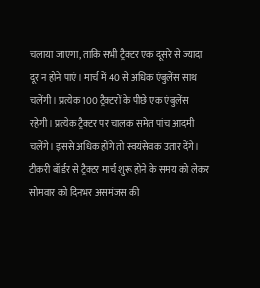चलाया जाएगा, ताकि सभी ट्रैक्टर एक दूसरे से ज्यादा दूर न होने पाएं। मार्च में 40 से अधिक एंबुलेंस साथ चलेंगी। प्रत्येक 100 ट्रैक्टरों के पीछे एक एंबुलेंस रहेगी। प्रत्येक ट्रैक्टर पर चालक समेत पांच आदमी चलेंगे। इससे अधिक होंगे तो स्वयंसेवक उतार देंगे।
टीकरी बॉर्डर से ट्रैक्टर मार्च शुरू होने के समय को लेकर सोमवार को दिनभर असमंजस की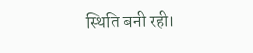स्थिति बनी रही।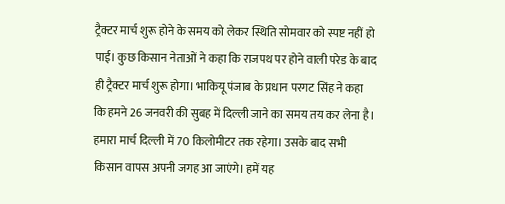ट्रैक्टर मार्च शुरू होने के समय को लेकर स्थिति सोमवार को स्पष्ट नहीं हो पाई। कुछ किसान नेताओं ने कहा कि राजपथ पर होने वाली परेड के बाद ही ट्रैक्टर मार्च शुरू होगा। भाकियू पंजाब के प्रधान परगट सिंह ने कहा कि हमने 26 जनवरी की सुबह में दिल्ली जाने का समय तय कर लेना है। हमारा मार्च दिल्ली में 70 किलोमीटर तक रहेगा। उसके बाद सभी किसान वापस अपनी जगह आ जाएंगे। हमें यह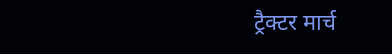ट्रैक्टर मार्च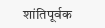शांतिपूर्वक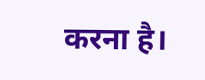करना है।